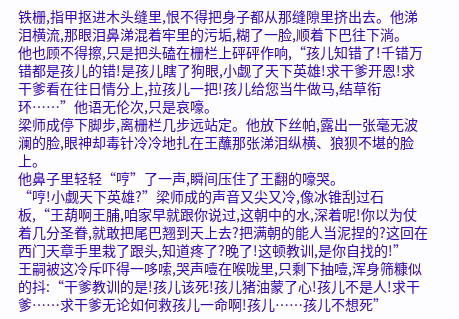铁栅,指甲抠进木头缝里,恨不得把身子都从那缝隙里挤出去。他涕泪横流,那眼泪鼻涕混着牢里的污垢,糊了一脸,顺着下巴往下淌。
他也顾不得擦,只是把头磕在栅栏上砰砰作响,“孩儿知错了!千错万错都是孩儿的错!是孩儿瞎了狗眼,小觑了天下英雄!求干爹开恩!求干爹看在往日情分上,拉孩儿一把!孩儿给您当牛做马,结草衔环……”他语无伦次,只是哀嚎。
梁师成停下脚步,离栅栏几步远站定。他放下丝帕,露出一张毫无波澜的脸,眼神却毒针冷冷地扎在王蘸那张涕泪纵横、狼狈不堪的脸上。
他鼻子里轻轻“哼”了一声,瞬间压住了王翻的嚎哭。
“哼!小觑天下英雄?”梁师成的声音又尖又冷,像冰锥刮过石板,“王葫啊王脯,咱家早就跟你说过,这朝中的水,深着呢!你以为仗着几分圣眷,就敢把尾巴翘到天上去?把满朝的能人当泥捏的?这回在西门天章手里栽了跟头,知道疼了?晚了!这顿教训,是你自找的!”
王嗣被这冷斥吓得一哆嗦,哭声噎在喉咙里,只剩下抽噎,浑身筛糠似的抖:“干爹教训的是!孩儿该死!孩儿猪油蒙了心!孩儿不是人!求干爹……求干爹无论如何救孩儿一命啊!孩儿……孩儿不想死”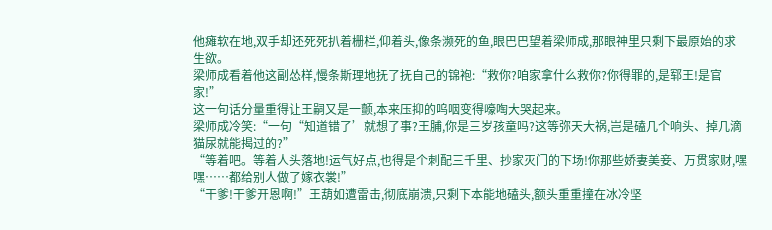他瘫软在地,双手却还死死扒着栅栏,仰着头,像条濒死的鱼,眼巴巴望着梁师成,那眼神里只剩下最原始的求生欲。
梁师成看着他这副怂样,慢条斯理地抚了抚自己的锦袍:“救你?咱家拿什么救你?你得罪的,是郓王!是官家!”
这一句话分量重得让王嗣又是一颤,本来压抑的呜咽变得嚎啕大哭起来。
梁师成冷笑:“一句“知道错了’就想了事?王脯,你是三岁孩童吗?这等弥天大祸,岂是磕几个响头、掉几滴猫尿就能揭过的?”
“等着吧。等着人头落地!运气好点,也得是个刺配三千里、抄家灭门的下场!你那些娇妻美妾、万贯家财,嘿嘿……都给别人做了嫁衣裳!”
“干爹!干爹开恩啊!”王葫如遭雷击,彻底崩溃,只剩下本能地磕头,额头重重撞在冰冷坚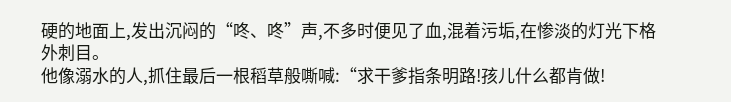硬的地面上,发出沉闷的“咚、咚”声,不多时便见了血,混着污垢,在惨淡的灯光下格外刺目。
他像溺水的人,抓住最后一根稻草般嘶喊:“求干爹指条明路!孩儿什么都肯做!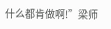什么都肯做啊!”梁师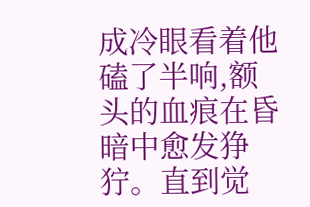成冷眼看着他磕了半响,额头的血痕在昏暗中愈发狰狞。直到觉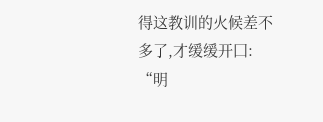得这教训的火候差不多了,才缓缓开囗:
“明